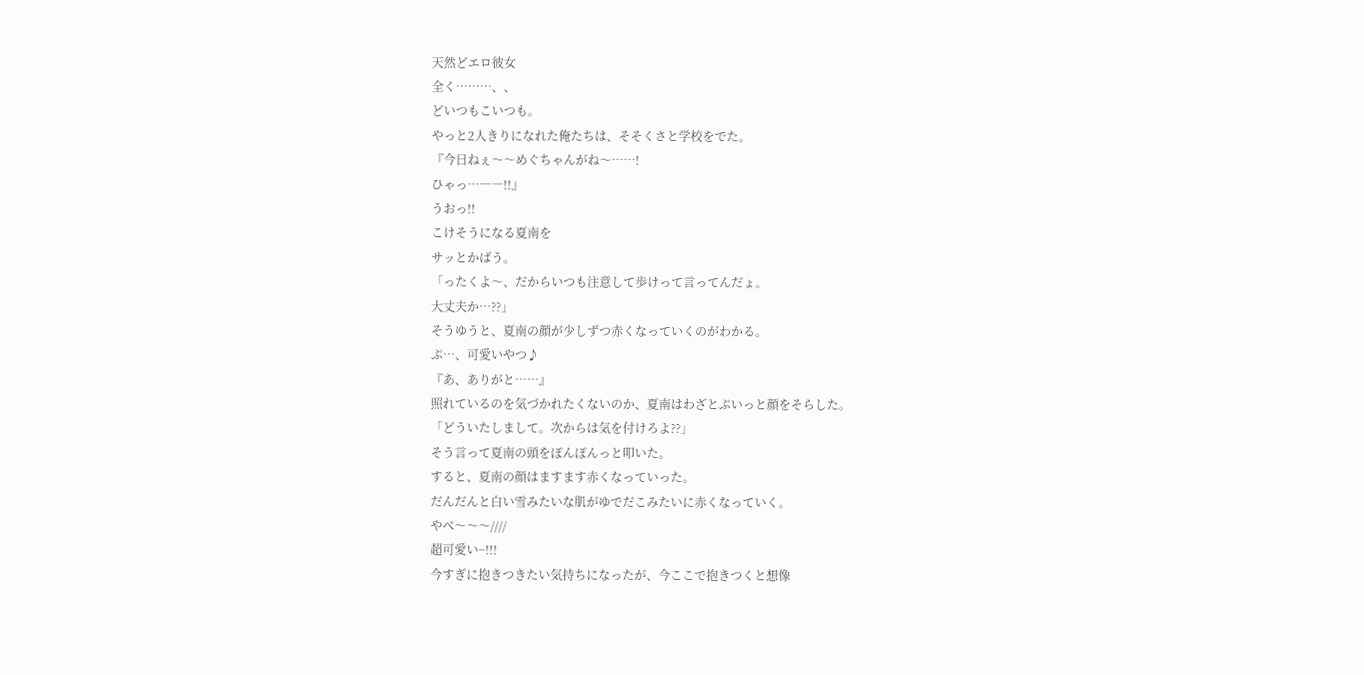天然どエロ彼女
全く………、、
どいつもこいつも。
やっと2人きりになれた俺たちは、そそくさと学校をでた。
『今日ねぇ〜〜めぐちゃんがね〜……!
ひゃっ…――!!』
うおっ!!
こけそうになる夏南を
サッとかばう。
「ったくよ〜、だからいつも注意して歩けって言ってんだょ。
大丈夫か…??」
そうゆうと、夏南の顔が少しずつ赤くなっていくのがわかる。
ぷ…、可愛いやつ♪
『あ、ありがと……』
照れているのを気づかれたくないのか、夏南はわざとぷいっと顔をそらした。
「どういたしまして。次からは気を付けろよ??」
そう言って夏南の頭をぽんぽんっと叩いた。
すると、夏南の顔はますます赤くなっていった。
だんだんと白い雪みたいな肌がゆでだこみたいに赤くなっていく。
やべ〜〜〜////
超可愛い−!!!
今すぎに抱きつきたい気持ちになったが、今ここで抱きつくと想像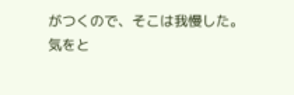がつくので、そこは我慢した。
気をと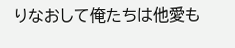りなおして俺たちは他愛も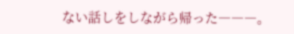ない話しをしながら帰った―――。